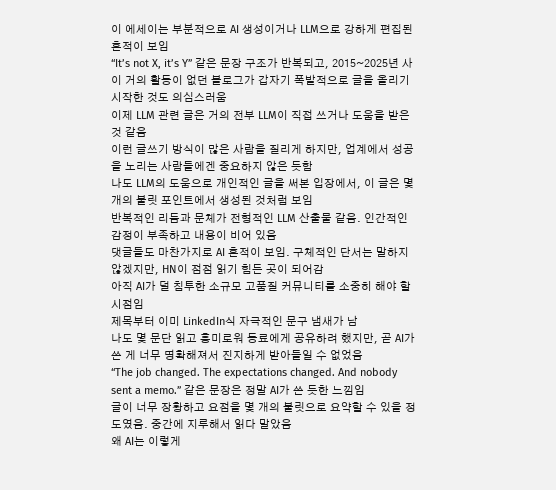이 에세이는 부분적으로 AI 생성이거나 LLM으로 강하게 편집된 흔적이 보임
“It’s not X, it’s Y” 같은 문장 구조가 반복되고, 2015~2025년 사이 거의 활동이 없던 블로그가 갑자기 폭발적으로 글을 올리기 시작한 것도 의심스러움
이제 LLM 관련 글은 거의 전부 LLM이 직접 쓰거나 도움을 받은 것 같음
이런 글쓰기 방식이 많은 사람을 질리게 하지만, 업계에서 성공을 노리는 사람들에겐 중요하지 않은 듯함
나도 LLM의 도움으로 개인적인 글을 써본 입장에서, 이 글은 몇 개의 불릿 포인트에서 생성된 것처럼 보임
반복적인 리듬과 문체가 전형적인 LLM 산출물 같음. 인간적인 감정이 부족하고 내용이 비어 있음
댓글들도 마찬가지로 AI 흔적이 보임. 구체적인 단서는 말하지 않겠지만, HN이 점점 읽기 힘든 곳이 되어감
아직 AI가 덜 침투한 소규모 고품질 커뮤니티를 소중히 해야 할 시점임
제목부터 이미 LinkedIn식 자극적인 문구 냄새가 남
나도 몇 문단 읽고 흥미로워 동료에게 공유하려 했지만, 곧 AI가 쓴 게 너무 명확해져서 진지하게 받아들일 수 없었음
“The job changed. The expectations changed. And nobody sent a memo.” 같은 문장은 정말 AI가 쓴 듯한 느낌임
글이 너무 장황하고 요점을 몇 개의 불릿으로 요약할 수 있을 정도였음. 중간에 지루해서 읽다 말았음
왜 AI는 이렇게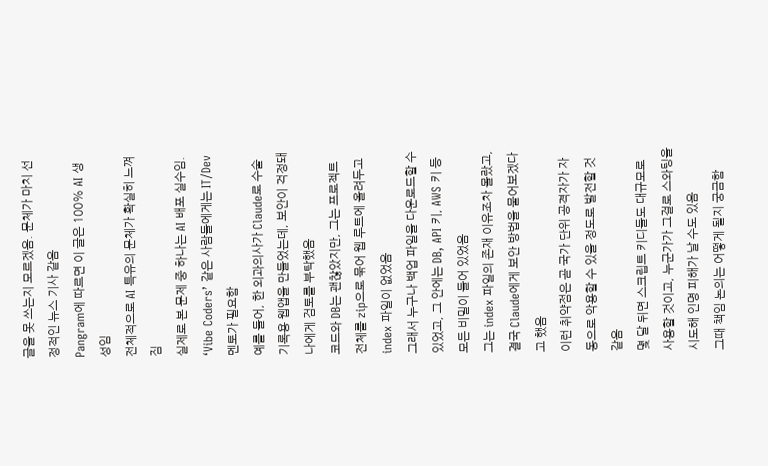글을 못 쓰는지 모르겠음. 문체가 마치 선정적인 뉴스 기사 같음
Pangram에 따르면 이 글은 100% AI 생성임
전체적으로 AI 특유의 문체가 확실히 느껴짐
실제로 본 문제 중 하나는 AI 배포 실수임. ‘Vibe Coders’ 같은 사람들에게는 IT/Dev 멘토가 필요함
예를 들어, 한 외과의사가 Claude로 수술 기록용 웹앱을 만들었는데, 보안이 걱정돼 나에게 검토를 부탁했음
코드와 DB는 괜찮았지만, 그는 프로젝트 전체를 zip으로 묶어 웹 루트에 올려두고 index 파일이 없었음
그래서 누구나 백업 파일을 다운로드할 수 있었고, 그 안에는 DB, API 키, AWS 키 등 모든 비밀이 들어 있었음
그는 index 파일의 존재 이유조차 몰랐고, 결국 Claude에게 보안 방법을 물어보겠다고 했음
이런 취약점은 곧 국가 단위 공격자가 자동으로 악용할 수 있을 정도로 발전할 것 같음
몇 달 뒤면 스크립트 키디들도 대규모로 사용할 것이고, 누군가가 그걸로 스와팅을 시도해 인명 피해가 날 수도 있음
그때 책임 논의는 어떻게 될지 궁금함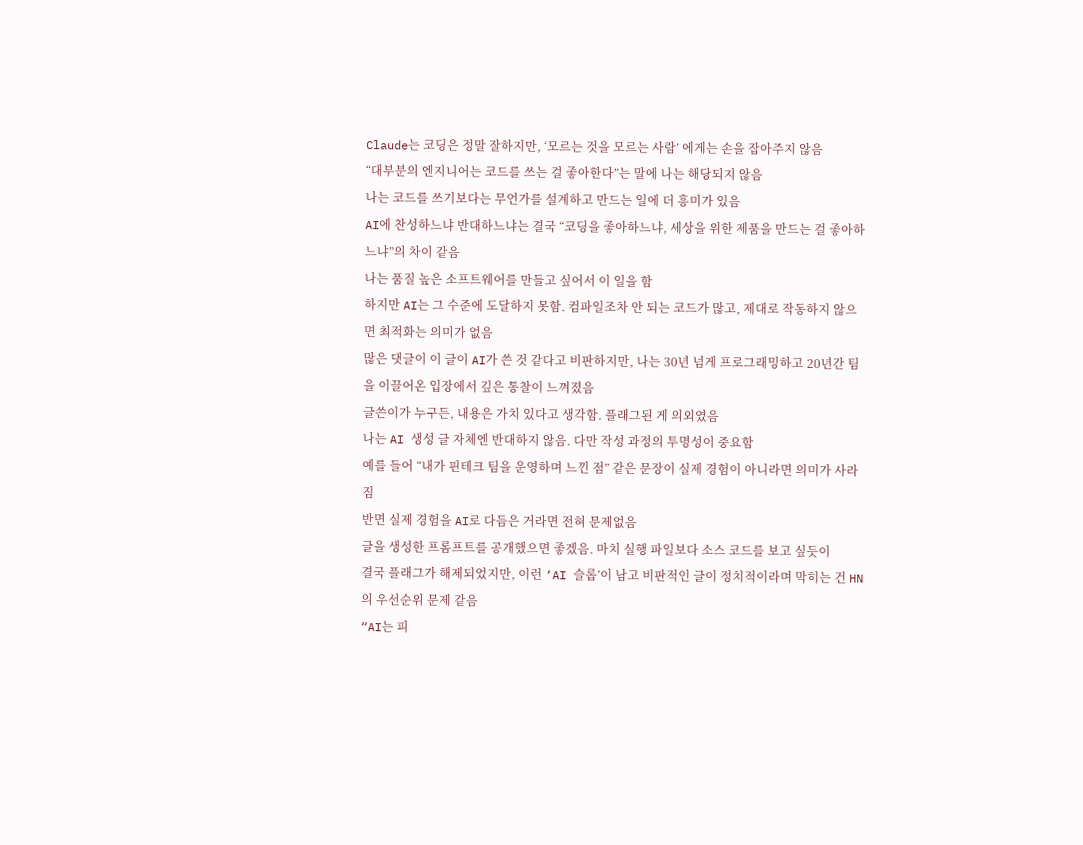Claude는 코딩은 정말 잘하지만, ‘모르는 것을 모르는 사람’ 에게는 손을 잡아주지 않음
“대부분의 엔지니어는 코드를 쓰는 걸 좋아한다”는 말에 나는 해당되지 않음
나는 코드를 쓰기보다는 무언가를 설계하고 만드는 일에 더 흥미가 있음
AI에 찬성하느냐 반대하느냐는 결국 “코딩을 좋아하느냐, 세상을 위한 제품을 만드는 걸 좋아하느냐”의 차이 같음
나는 품질 높은 소프트웨어를 만들고 싶어서 이 일을 함
하지만 AI는 그 수준에 도달하지 못함. 컴파일조차 안 되는 코드가 많고, 제대로 작동하지 않으면 최적화는 의미가 없음
많은 댓글이 이 글이 AI가 쓴 것 같다고 비판하지만, 나는 30년 넘게 프로그래밍하고 20년간 팀을 이끌어온 입장에서 깊은 통찰이 느껴졌음
글쓴이가 누구든, 내용은 가치 있다고 생각함. 플래그된 게 의외였음
나는 AI 생성 글 자체엔 반대하지 않음. 다만 작성 과정의 투명성이 중요함
예를 들어 “내가 핀테크 팀을 운영하며 느낀 점” 같은 문장이 실제 경험이 아니라면 의미가 사라짐
반면 실제 경험을 AI로 다듬은 거라면 전혀 문제없음
글을 생성한 프롬프트를 공개했으면 좋겠음. 마치 실행 파일보다 소스 코드를 보고 싶듯이
결국 플래그가 해제되었지만, 이런 ‘AI 슬롭’이 남고 비판적인 글이 정치적이라며 막히는 건 HN의 우선순위 문제 같음
“AI는 피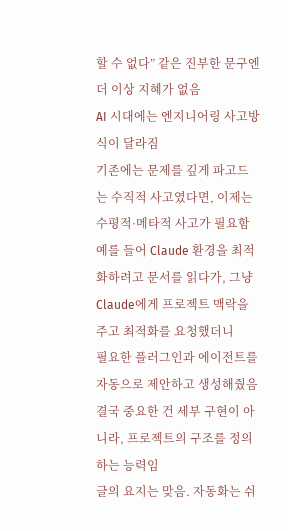할 수 없다” 같은 진부한 문구엔 더 이상 지혜가 없음
AI 시대에는 엔지니어링 사고방식이 달라짐
기존에는 문제를 깊게 파고드는 수직적 사고였다면, 이제는 수평적·메타적 사고가 필요함
예를 들어 Claude 환경을 최적화하려고 문서를 읽다가, 그냥 Claude에게 프로젝트 맥락을 주고 최적화를 요청했더니
필요한 플러그인과 에이전트를 자동으로 제안하고 생성해줬음
결국 중요한 건 세부 구현이 아니라, 프로젝트의 구조를 정의하는 능력임
글의 요지는 맞음. 자동화는 쉬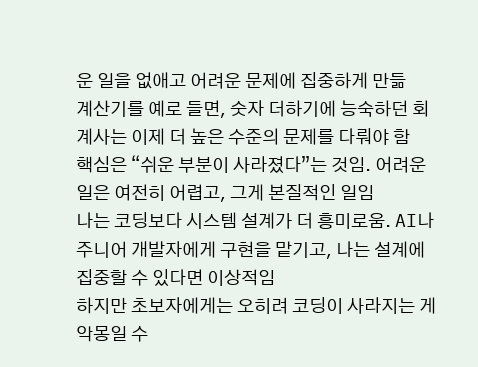운 일을 없애고 어려운 문제에 집중하게 만듦
계산기를 예로 들면, 숫자 더하기에 능숙하던 회계사는 이제 더 높은 수준의 문제를 다뤄야 함
핵심은 “쉬운 부분이 사라졌다”는 것임. 어려운 일은 여전히 어렵고, 그게 본질적인 일임
나는 코딩보다 시스템 설계가 더 흥미로움. AI나 주니어 개발자에게 구현을 맡기고, 나는 설계에 집중할 수 있다면 이상적임
하지만 초보자에게는 오히려 코딩이 사라지는 게 악몽일 수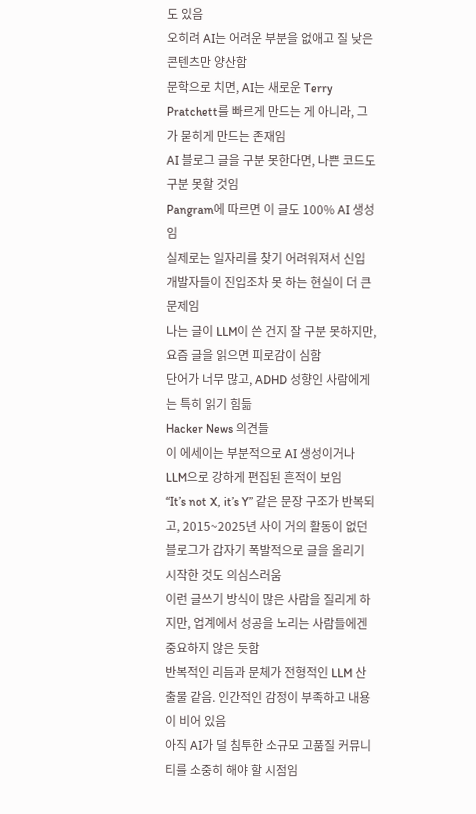도 있음
오히려 AI는 어려운 부분을 없애고 질 낮은 콘텐츠만 양산함
문학으로 치면, AI는 새로운 Terry Pratchett를 빠르게 만드는 게 아니라, 그가 묻히게 만드는 존재임
AI 블로그 글을 구분 못한다면, 나쁜 코드도 구분 못할 것임
Pangram에 따르면 이 글도 100% AI 생성임
실제로는 일자리를 찾기 어려워져서 신입 개발자들이 진입조차 못 하는 현실이 더 큰 문제임
나는 글이 LLM이 쓴 건지 잘 구분 못하지만, 요즘 글을 읽으면 피로감이 심함
단어가 너무 많고, ADHD 성향인 사람에게는 특히 읽기 힘듦
Hacker News 의견들
이 에세이는 부분적으로 AI 생성이거나 LLM으로 강하게 편집된 흔적이 보임
“It’s not X, it’s Y” 같은 문장 구조가 반복되고, 2015~2025년 사이 거의 활동이 없던 블로그가 갑자기 폭발적으로 글을 올리기 시작한 것도 의심스러움
이런 글쓰기 방식이 많은 사람을 질리게 하지만, 업계에서 성공을 노리는 사람들에겐 중요하지 않은 듯함
반복적인 리듬과 문체가 전형적인 LLM 산출물 같음. 인간적인 감정이 부족하고 내용이 비어 있음
아직 AI가 덜 침투한 소규모 고품질 커뮤니티를 소중히 해야 할 시점임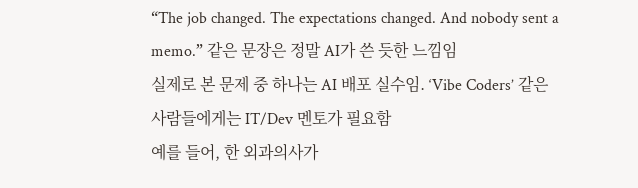“The job changed. The expectations changed. And nobody sent a memo.” 같은 문장은 정말 AI가 쓴 듯한 느낌임
실제로 본 문제 중 하나는 AI 배포 실수임. ‘Vibe Coders’ 같은 사람들에게는 IT/Dev 멘토가 필요함
예를 들어, 한 외과의사가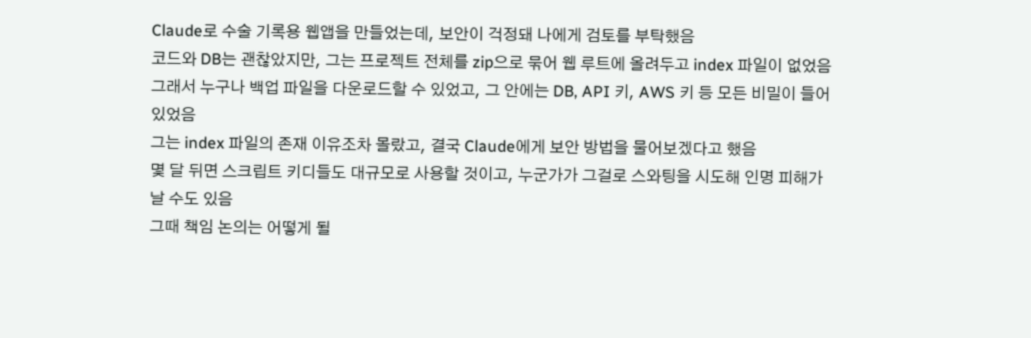Claude로 수술 기록용 웹앱을 만들었는데, 보안이 걱정돼 나에게 검토를 부탁했음
코드와 DB는 괜찮았지만, 그는 프로젝트 전체를 zip으로 묶어 웹 루트에 올려두고 index 파일이 없었음
그래서 누구나 백업 파일을 다운로드할 수 있었고, 그 안에는 DB, API 키, AWS 키 등 모든 비밀이 들어 있었음
그는 index 파일의 존재 이유조차 몰랐고, 결국 Claude에게 보안 방법을 물어보겠다고 했음
몇 달 뒤면 스크립트 키디들도 대규모로 사용할 것이고, 누군가가 그걸로 스와팅을 시도해 인명 피해가 날 수도 있음
그때 책임 논의는 어떻게 될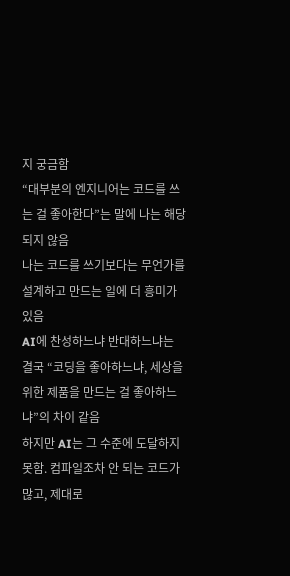지 궁금함
“대부분의 엔지니어는 코드를 쓰는 걸 좋아한다”는 말에 나는 해당되지 않음
나는 코드를 쓰기보다는 무언가를 설계하고 만드는 일에 더 흥미가 있음
AI에 찬성하느냐 반대하느냐는 결국 “코딩을 좋아하느냐, 세상을 위한 제품을 만드는 걸 좋아하느냐”의 차이 같음
하지만 AI는 그 수준에 도달하지 못함. 컴파일조차 안 되는 코드가 많고, 제대로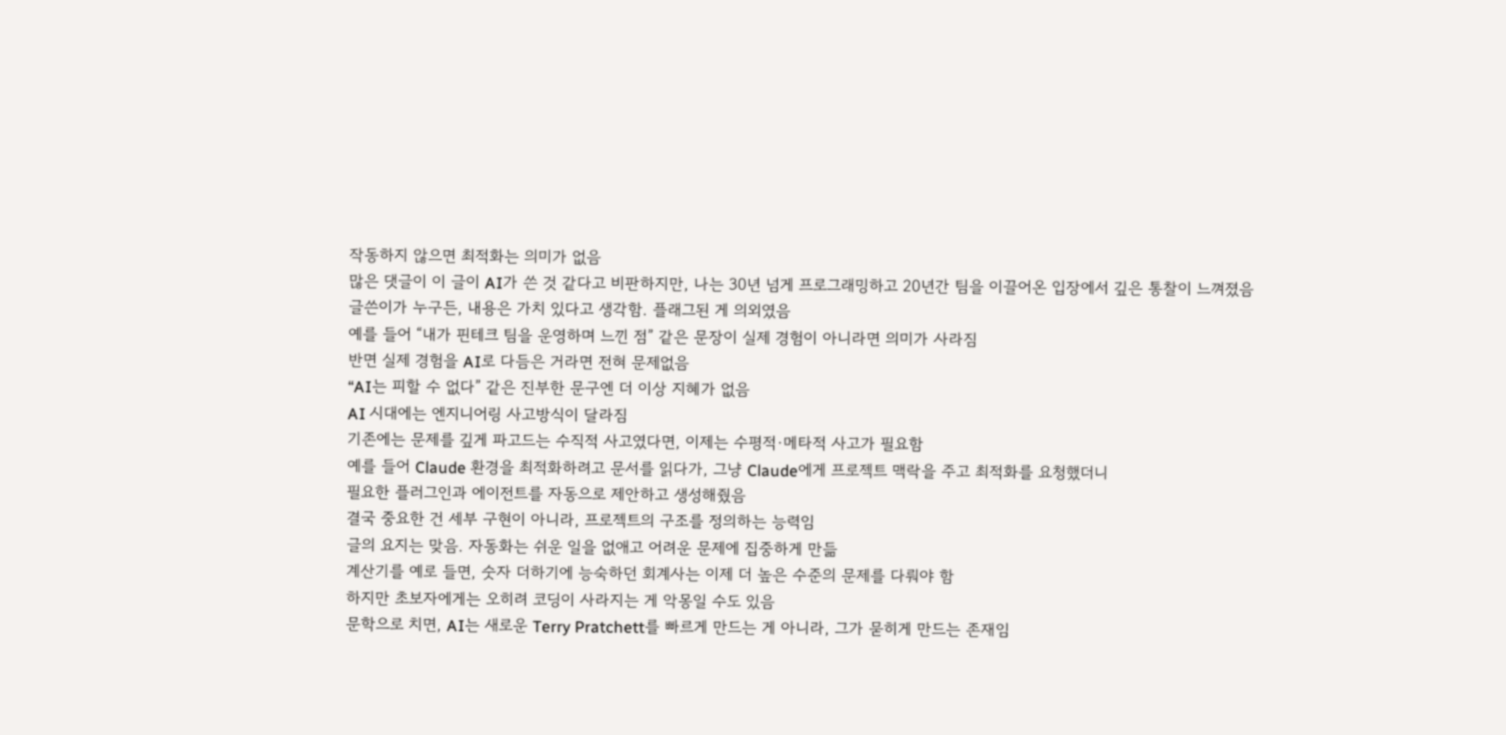작동하지 않으면 최적화는 의미가 없음
많은 댓글이 이 글이 AI가 쓴 것 같다고 비판하지만, 나는 30년 넘게 프로그래밍하고 20년간 팀을 이끌어온 입장에서 깊은 통찰이 느껴졌음
글쓴이가 누구든, 내용은 가치 있다고 생각함. 플래그된 게 의외였음
예를 들어 “내가 핀테크 팀을 운영하며 느낀 점” 같은 문장이 실제 경험이 아니라면 의미가 사라짐
반면 실제 경험을 AI로 다듬은 거라면 전혀 문제없음
“AI는 피할 수 없다” 같은 진부한 문구엔 더 이상 지혜가 없음
AI 시대에는 엔지니어링 사고방식이 달라짐
기존에는 문제를 깊게 파고드는 수직적 사고였다면, 이제는 수평적·메타적 사고가 필요함
예를 들어 Claude 환경을 최적화하려고 문서를 읽다가, 그냥 Claude에게 프로젝트 맥락을 주고 최적화를 요청했더니
필요한 플러그인과 에이전트를 자동으로 제안하고 생성해줬음
결국 중요한 건 세부 구현이 아니라, 프로젝트의 구조를 정의하는 능력임
글의 요지는 맞음. 자동화는 쉬운 일을 없애고 어려운 문제에 집중하게 만듦
계산기를 예로 들면, 숫자 더하기에 능숙하던 회계사는 이제 더 높은 수준의 문제를 다뤄야 함
하지만 초보자에게는 오히려 코딩이 사라지는 게 악몽일 수도 있음
문학으로 치면, AI는 새로운 Terry Pratchett를 빠르게 만드는 게 아니라, 그가 묻히게 만드는 존재임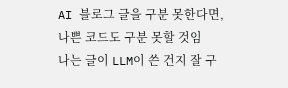AI 블로그 글을 구분 못한다면, 나쁜 코드도 구분 못할 것임
나는 글이 LLM이 쓴 건지 잘 구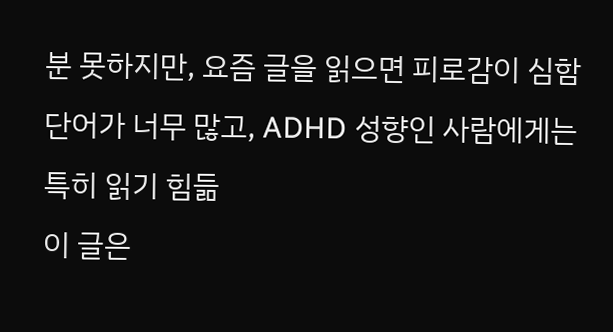분 못하지만, 요즘 글을 읽으면 피로감이 심함
단어가 너무 많고, ADHD 성향인 사람에게는 특히 읽기 힘듦
이 글은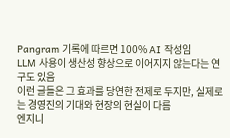Pangram 기록에 따르면 100% AI 작성임
LLM 사용이 생산성 향상으로 이어지지 않는다는 연구도 있음
이런 글들은 그 효과를 당연한 전제로 두지만, 실제로는 경영진의 기대와 현장의 현실이 다름
엔지니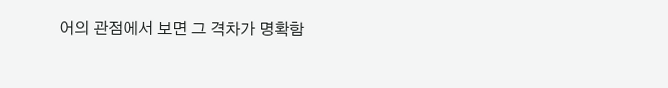어의 관점에서 보면 그 격차가 명확함